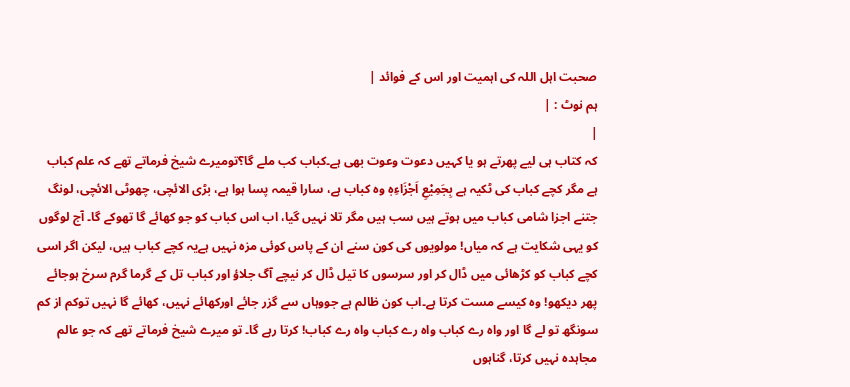صحبت اہل اللہ کی اہمیت اور اس کے فوائد |
ہم نوٹ : |
|
کہ کتاب ہی لیے پھرتے ہو یا کہیں دعوت وعوت بھی ہے۔کباب کب ملے گا؟تومیرے شیخ فرماتے تھے کہ علم کباب ہے مگر کچے کباب کی ٹکیہ ہے بِجَمِیْعِ اَجْزَاءِہٖ وہ کباب ہے، سارا قیمہ پسا ہوا ہے، بڑی الائچی، چھوٹی الائچی، لونگ جتنے اجزا شامی کباب میں ہوتے ہیں سب ہیں مگر تلا نہیں گیا، اب اس کباب کو جو کھائے گا تھوکے گا۔ آج لوگوں کو یہی شکایت ہے کہ میاں! مولویوں کی کون سنے ان کے پاس کوئی مزہ نہیں ہےیہ کچے کباب ہیں، لیکن اگر اسی کچے کباب کو کڑھائی میں ڈال کر اور سرسوں کا تیل ڈال کر نیچے آگ جلاؤ اور کباب تل کے گرما گرم سرخ ہوجائے پھر دیکھو! وہ کیسے مست کرتا ہے۔اب کون ظالم ہے جووہاں سے گزر جائے اورکھائے نہیں، کھائے گا نہیں توکم از کم سونگھ تو لے گا اور واہ رے کباب واہ رے کباب واہ رے کباب! کرتا رہے گا۔ تو میرے شیخ فرماتے تھے کہ جو عالم مجاہدہ نہیں کرتا، گناہوں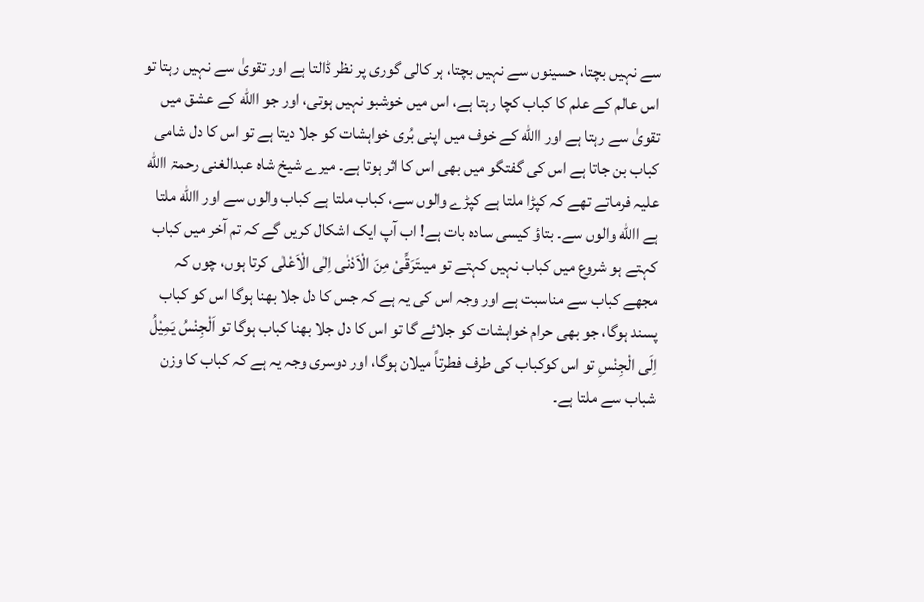سے نہیں بچتا، حسینوں سے نہیں بچتا، ہر کالی گوری پر نظر ڈالتا ہے اور تقویٰ سے نہیں رہتا تو اس عالم کے علم کا کباب کچا رہتا ہے، اس میں خوشبو نہیں ہوتی، اور جو االله کے عشق میں تقویٰ سے رہتا ہے اور االله کے خوف میں اپنی بُری خواہشات کو جلا دیتا ہے تو اس کا دل شامی کباب بن جاتا ہے اس کی گفتگو میں بھی اس کا اثر ہوتا ہے۔ میرے شیخ شاہ عبدالغنی رحمۃ االله علیہ فرماتے تھے کہ کپڑا ملتا ہے کپڑے والوں سے، کباب ملتا ہے کباب والوں سے اور االله ملتا ہے االله والوں سے۔ بتاؤ کیسی سادہ بات ہے! اب آپ ایک اشکال کریں گے کہ تم آخر میں کباب کہتے ہو شروع میں کباب نہیں کہتے تو میںتَرَقِّیْ مِنَ الْاَدْنٰی اِلٰی الْاَعْلٰی کرتا ہوں، چوں کہ مجھے کباب سے مناسبت ہے اور وجہ اس کی یہ ہے کہ جس کا دل جلا بھنا ہوگا اس کو کباب پسند ہوگا، جو بھی حرام خواہشات کو جلائے گا تو اس کا دل جلا بھنا کباب ہوگا تو اَلْجِنْسُ یَمِیْلُ اِلَی الْجِنْسِ تو اس کوکباب کی طرف فطرتاً میلان ہوگا، اور دوسری وجہ یہ ہے کہ کباب کا وزن شباب سے ملتا ہے۔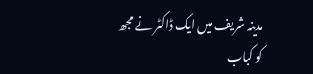مدینہ شریف میں ایک ڈاکٹر نے مجھ کو کباب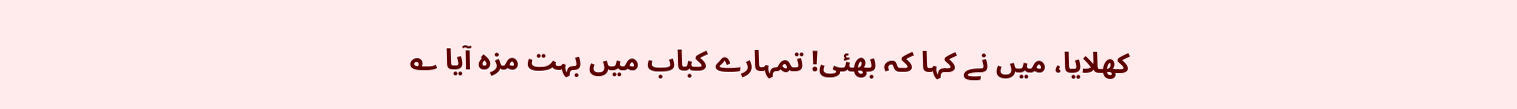کھلایا، میں نے کہا کہ بھئی! تمہارے کباب میں بہت مزہ آیا ؎